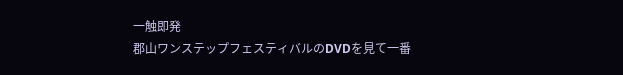一触即発
郡山ワンステップフェスティバルのDVDを見て一番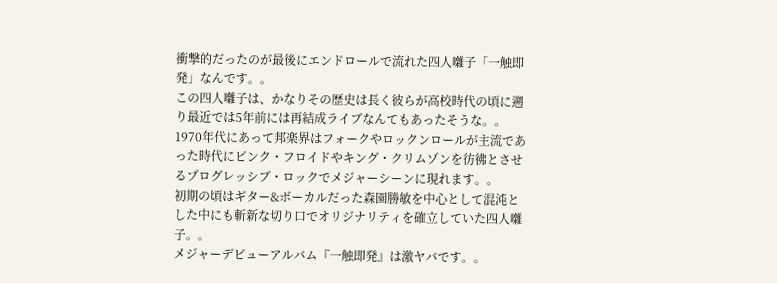衝撃的だったのが最後にエンドロールで流れた四人囃子「一触即発」なんです。。
この四人囃子は、かなりその歴史は長く彼らが高校時代の頃に遡り最近では5年前には再結成ライブなんてもあったそうな。。
1970年代にあって邦楽界はフォークやロックンロールが主流であった時代にピンク・フロイドやキング・クリムゾンを彷彿とさせるプログレッシブ・ロックでメジャーシーンに現れます。。
初期の頃はギター&ボーカルだった森園勝敏を中心として混沌とした中にも斬新な切り口でオリジナリティを確立していた四人囃子。。
メジャーデビューアルバム『一触即発』は激ヤバです。。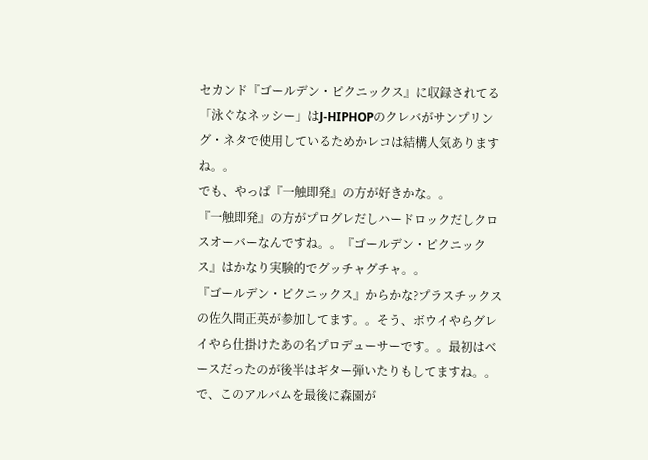セカンド『ゴールデン・ピクニックス』に収録されてる「泳ぐなネッシー」はJ-HIPHOPのクレバがサンプリング・ネタで使用しているためかレコは結構人気ありますね。。
でも、やっぱ『一触即発』の方が好きかな。。
『一触即発』の方がプログレだしハードロックだしクロスオーバーなんですね。。『ゴールデン・ピクニックス』はかなり実験的でグッチャグチャ。。
『ゴールデン・ピクニックス』からかな?プラスチックスの佐久間正英が参加してます。。そう、ボウイやらグレイやら仕掛けたあの名プロデューサーです。。最初はベースだったのが後半はギター弾いたりもしてますね。。
で、このアルバムを最後に森園が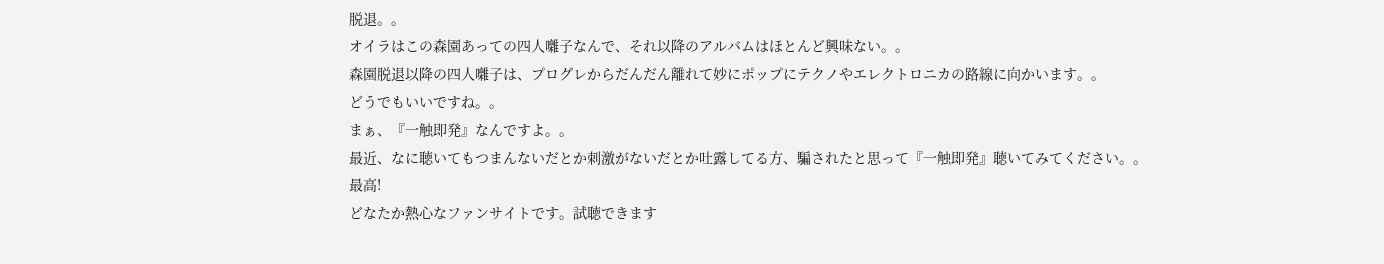脱退。。
オイラはこの森園あっての四人囃子なんで、それ以降のアルバムはほとんど興味ない。。
森園脱退以降の四人囃子は、プログレからだんだん離れて妙にポップにテクノやエレクトロニカの路線に向かいます。。
どうでもいいですね。。
まぁ、『一触即発』なんですよ。。
最近、なに聴いてもつまんないだとか刺激がないだとか吐露してる方、騙されたと思って『一触即発』聴いてみてください。。
最高!
どなたか熱心なファンサイトです。試聴できます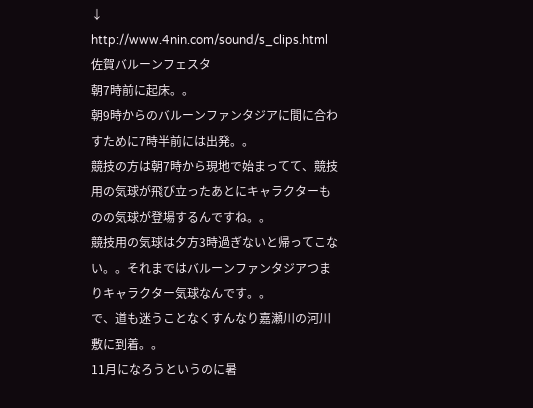↓
http://www.4nin.com/sound/s_clips.html
佐賀バルーンフェスタ
朝7時前に起床。。
朝9時からのバルーンファンタジアに間に合わすために7時半前には出発。。
競技の方は朝7時から現地で始まってて、競技用の気球が飛び立ったあとにキャラクターものの気球が登場するんですね。。
競技用の気球は夕方3時過ぎないと帰ってこない。。それまではバルーンファンタジアつまりキャラクター気球なんです。。
で、道も迷うことなくすんなり嘉瀬川の河川敷に到着。。
11月になろうというのに暑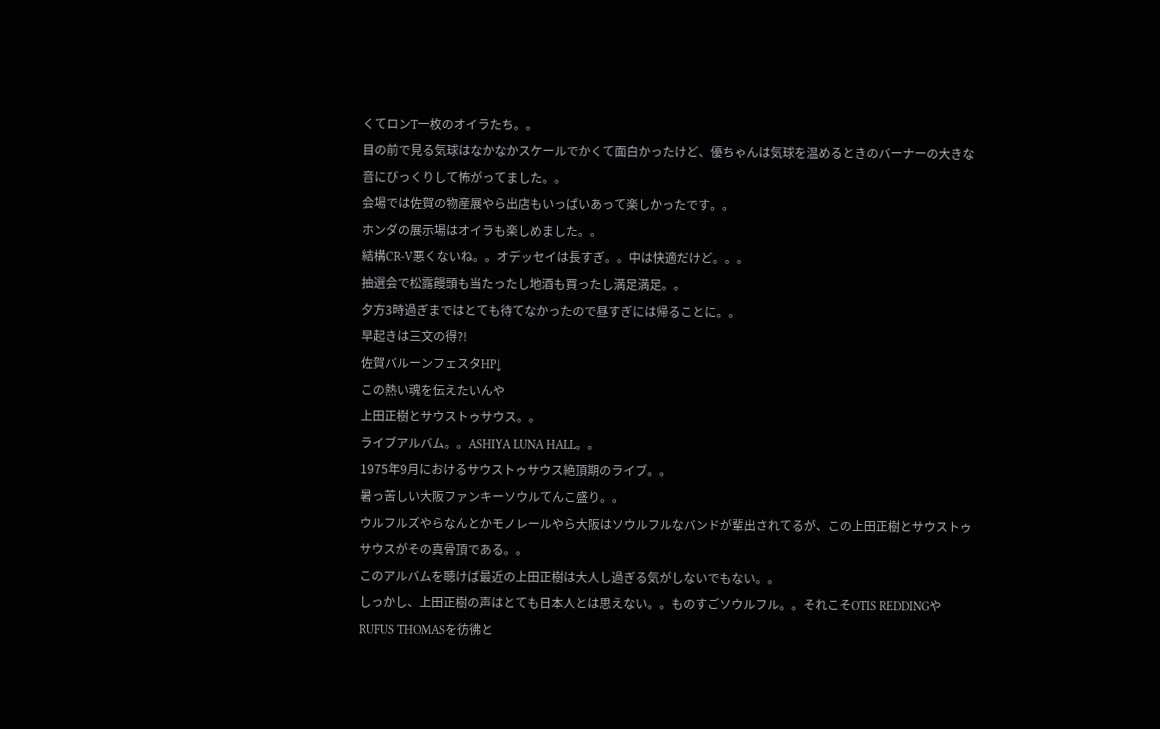くてロンT一枚のオイラたち。。
目の前で見る気球はなかなかスケールでかくて面白かったけど、優ちゃんは気球を温めるときのバーナーの大きな音にびっくりして怖がってました。。
会場では佐賀の物産展やら出店もいっぱいあって楽しかったです。。
ホンダの展示場はオイラも楽しめました。。
結構CR-V悪くないね。。オデッセイは長すぎ。。中は快適だけど。。。
抽選会で松露饅頭も当たったし地酒も買ったし満足満足。。
夕方3時過ぎまではとても待てなかったので昼すぎには帰ることに。。
早起きは三文の得?!
佐賀バルーンフェスタHP↓
この熱い魂を伝えたいんや
上田正樹とサウストゥサウス。。
ライブアルバム。。ASHIYA LUNA HALL。。
1975年9月におけるサウストゥサウス絶頂期のライブ。。
暑っ苦しい大阪ファンキーソウルてんこ盛り。。
ウルフルズやらなんとかモノレールやら大阪はソウルフルなバンドが輩出されてるが、この上田正樹とサウストゥサウスがその真骨頂である。。
このアルバムを聴けば最近の上田正樹は大人し過ぎる気がしないでもない。。
しっかし、上田正樹の声はとても日本人とは思えない。。ものすごソウルフル。。それこそOTIS REDDINGやRUFUS THOMASを彷彿と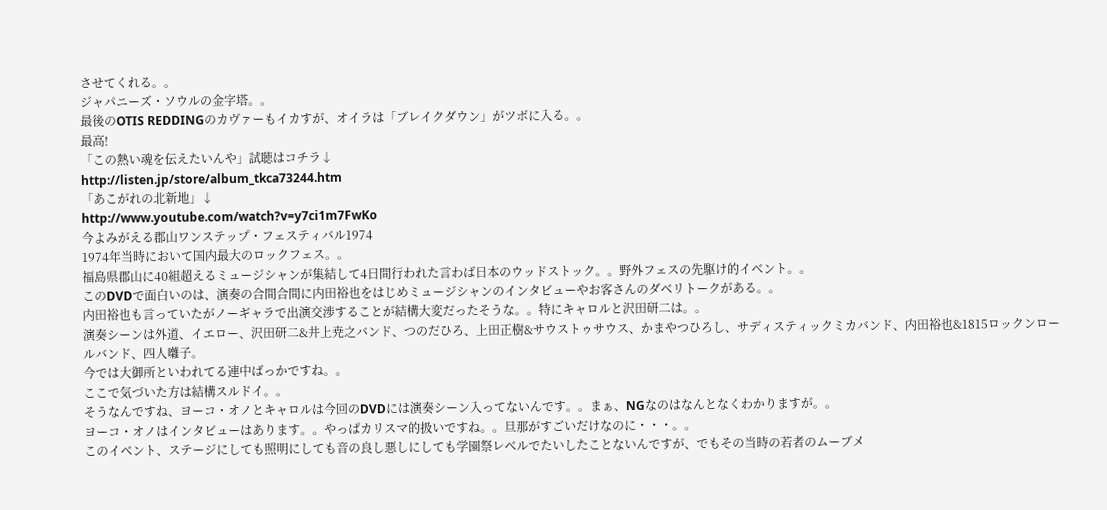させてくれる。。
ジャパニーズ・ソウルの金字塔。。
最後のOTIS REDDINGのカヴァーもイカすが、オイラは「ブレイクダウン」がツボに入る。。
最高!
「この熱い魂を伝えたいんや」試聴はコチラ↓
http://listen.jp/store/album_tkca73244.htm
「あこがれの北新地」↓
http://www.youtube.com/watch?v=y7ci1m7FwKo
今よみがえる郡山ワンステップ・フェスティバル1974
1974年当時において国内最大のロックフェス。。
福島県郡山に40組超えるミュージシャンが集結して4日間行われた言わば日本のウッドストック。。野外フェスの先駆け的イベント。。
このDVDで面白いのは、演奏の合間合間に内田裕也をはじめミュージシャンのインタビューやお客さんのダベリトークがある。。
内田裕也も言っていたがノーギャラで出演交渉することが結構大変だったそうな。。特にキャロルと沢田研二は。。
演奏シーンは外道、イエロー、沢田研二&井上尭之バンド、つのだひろ、上田正樹&サウストゥサウス、かまやつひろし、サディスティックミカバンド、内田裕也&1815ロックンロールバンド、四人囃子。
今では大御所といわれてる連中ばっかですね。。
ここで気づいた方は結構スルドイ。。
そうなんですね、ヨーコ・オノとキャロルは今回のDVDには演奏シーン入ってないんです。。まぁ、NGなのはなんとなくわかりますが。。
ヨーコ・オノはインタビューはあります。。やっぱカリスマ的扱いですね。。旦那がすごいだけなのに・・・。。
このイベント、ステージにしても照明にしても音の良し悪しにしても学園祭レベルでたいしたことないんですが、でもその当時の若者のムーブメ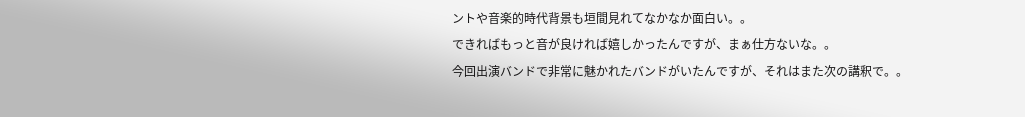ントや音楽的時代背景も垣間見れてなかなか面白い。。
できればもっと音が良ければ嬉しかったんですが、まぁ仕方ないな。。
今回出演バンドで非常に魅かれたバンドがいたんですが、それはまた次の講釈で。。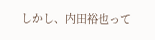しかし、内田裕也って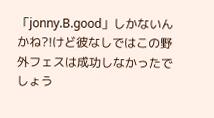「jonny.B.good」しかないんかね?!けど彼なしではこの野外フェスは成功しなかったでしょう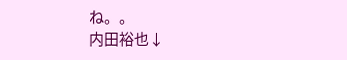ね。。
内田裕也↓